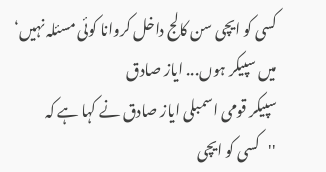کسی کو ایچی سن کالج داخل کروانا کوئی مسئلہ نہیں‘ میں سپیکر ہوں... ایاز صادق
سپیکر قومی اسمبلی ایاز صادق نے کہا ہے کہ ''کسی کو ایچی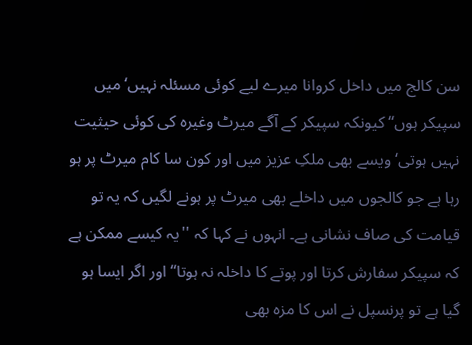سن کالج میں داخل کروانا میرے لیے کوئی مسئلہ نہیں‘ میں سپیکر ہوں‘‘ کیونکہ سپیکر کے آگے میرٹ وغیرہ کی کوئی حیثیت نہیں ہوتی‘ ویسے بھی ملکِ عزیز میں اور کون سا کام میرٹ پر ہو رہا ہے جو کالجوں میں داخلے بھی میرٹ پر ہونے لگیں کہ یہ تو قیامت کی صاف نشانی ہے۔ انہوں نے کہا کہ ''یہ کیسے ممکن ہے کہ سپیکر سفارش کرتا اور پوتے کا داخلہ نہ ہوتا‘‘ اور اگر ایسا ہو گیا ہے تو پرنسپل نے اس کا مزہ بھی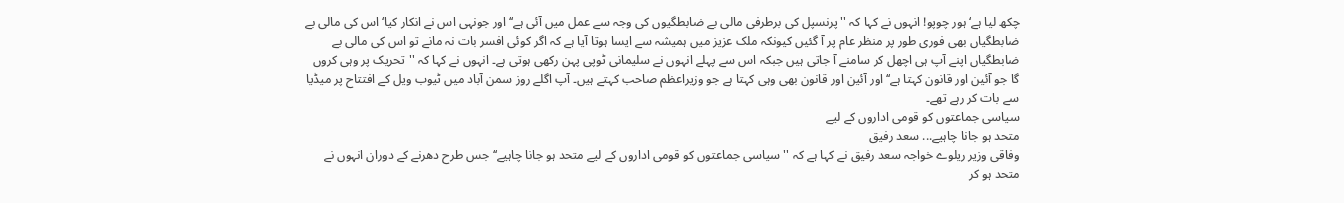چکھ لیا ہے‘ ہور چوپو! انہوں نے کہا کہ ''پرنسپل کی برطرفی مالی بے ضابطگیوں کی وجہ سے عمل میں آئی ہے‘‘ اور جونہی اس نے انکار کیا‘ اس کی مالی بے ضابطگیاں بھی فوری طور پر منظر عام پر آ گئیں کیونکہ ملک عزیز میں ہمیشہ سے ایسا ہوتا آیا ہے کہ اگر کوئی افسر بات نہ مانے تو اس کی مالی بے ضابطگیاں اپنے آپ ہی اچھل کر سامنے آ جاتی ہیں جبکہ اس سے پہلے انہوں نے سلیمانی ٹوپی پہن رکھی ہوتی ہے۔ انہوں نے کہا کہ ''تحریک پر وہی کروں گا جو آئین اور قانون کہتا ہے‘‘ اور آئین اور قانون بھی وہی کہتا ہے جو وزیراعظم صاحب کہتے ہیں۔ آپ اگلے روز سمن آباد میں ٹیوب ویل کے افتتاح پر میڈیا سے بات کر رہے تھے۔
سیاسی جماعتوں کو قومی اداروں کے لیے
متحد ہو جانا چاہیے... سعد رفیق
وفاقی وزیر ریلوے خواجہ سعد رفیق نے کہا ہے کہ ''سیاسی جماعتوں کو قومی اداروں کے لیے متحد ہو جانا چاہیے‘‘ جس طرح دھرنے کے دوران انہوں نے متحد ہو کر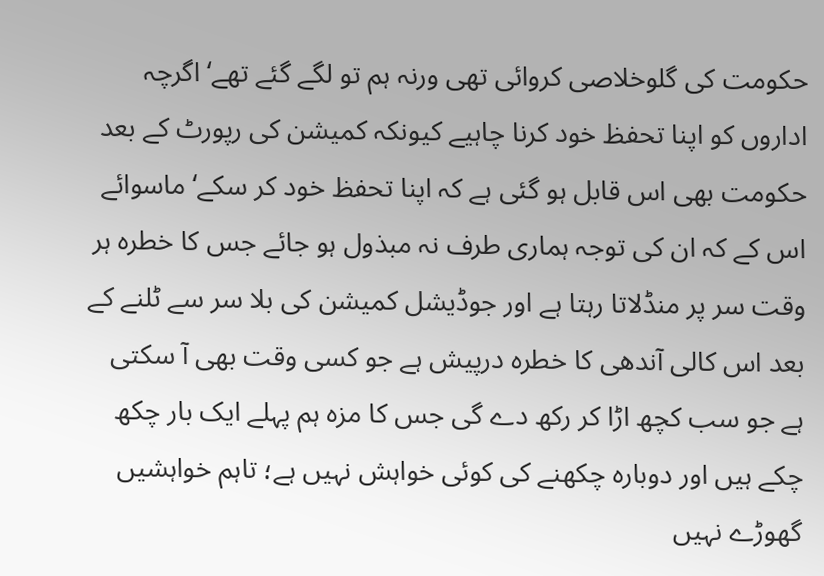حکومت کی گلوخلاصی کروائی تھی ورنہ ہم تو لگے گئے تھے‘ اگرچہ اداروں کو اپنا تحفظ خود کرنا چاہیے کیونکہ کمیشن کی رپورٹ کے بعد حکومت بھی اس قابل ہو گئی ہے کہ اپنا تحفظ خود کر سکے‘ ماسوائے اس کے کہ ان کی توجہ ہماری طرف نہ مبذول ہو جائے جس کا خطرہ ہر وقت سر پر منڈلاتا رہتا ہے اور جوڈیشل کمیشن کی بلا سر سے ٹلنے کے بعد اس کالی آندھی کا خطرہ درپیش ہے جو کسی وقت بھی آ سکتی ہے جو سب کچھ اڑا کر رکھ دے گی جس کا مزہ ہم پہلے ایک بار چکھ چکے ہیں اور دوبارہ چکھنے کی کوئی خواہش نہیں ہے؛ تاہم خواہشیں گھوڑے نہیں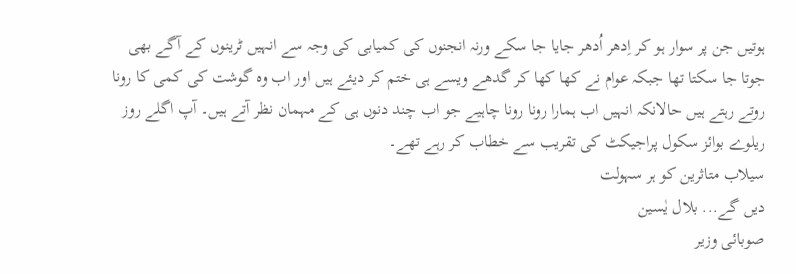ہوتیں جن پر سوار ہو کر اِدھر اُدھر جایا جا سکے ورنہ انجنوں کی کمیابی کی وجہ سے انہیں ٹرینوں کے آگے بھی جوتا جا سکتا تھا جبکہ عوام نے کھا کھا کر گدھے ویسے ہی ختم کر دیئے ہیں اور اب وہ گوشت کی کمی کا رونا روتے رہتے ہیں حالانکہ انہیں اب ہمارا رونا رونا چاہیے جو اب چند دنوں ہی کے مہمان نظر آتے ہیں۔ آپ اگلے روز ریلوے بوائز سکول پراجیکٹ کی تقریب سے خطاب کر رہے تھے۔
سیلاب متاثرین کو ہر سہولت
دیں گے... بلال یٰسین
صوبائی وزیر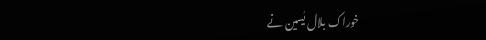خوراک بلال یٰسین نے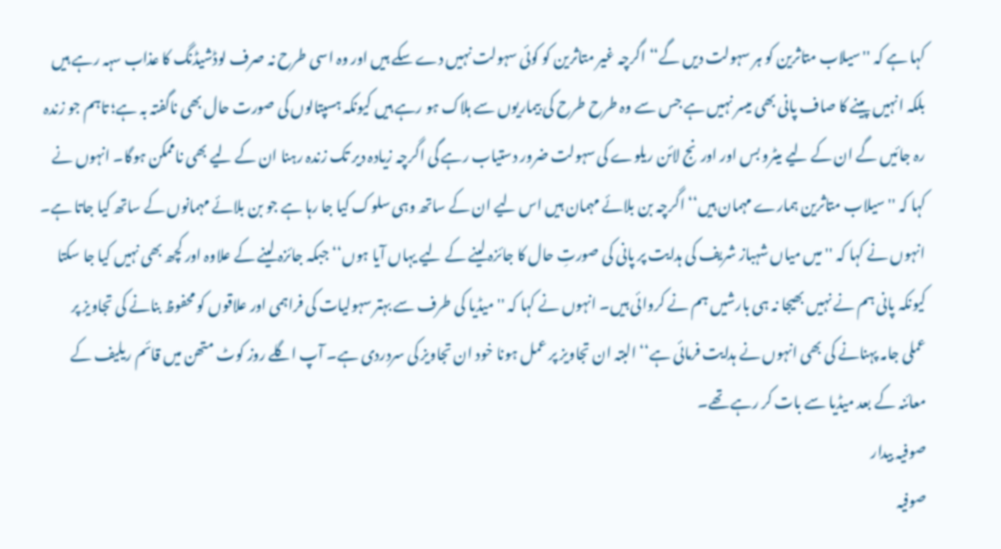کہا ہے کہ ''سیلاب متاثرین کو ہر سہولت دیں گے‘‘ اگرچہ غیر متاثرین کو کوئی سہولت نہیں دے سکے ہیں اور وہ اسی طرح نہ صرف لوڈشیڈنگ کا عذاب سہہ رہے ہیں بلکہ انہیں پینے کا صاف پانی بھی میسر نہیں ہے جس سے وہ طرح طرح کی بیماریوں سے ہلاک ہو رہے ہیں کیونکہ ہسپتالوں کی صورت حال بھی ناگفتہ بہ ہے؛ تاہم جو زندہ رہ جائیں گے ان کے لیے میٹرو بس اور اورنج لائن ریلوے کی سہولت ضرور دستیاب رہے گی اگرچہ زیادہ دیر تک زندہ رہنا ان کے لیے بھی ناممکن ہوگا۔ انہوں نے کہا کہ ''سیلاب متاثرین ہمارے مہمان ہیں‘‘ اگرچہ بن بلائے مہمان ہیں اس لیے ان کے ساتھ وہی سلوک کیا جا رہا ہے جو بن بلائے مہمانوں کے ساتھ کیا جاتا ہے۔ انہوں نے کہا کہ ''میں میاں شہباز شریف کی ہدایت پر پانی کی صورتِ حال کا جائزہ لینے کے لیے یہاں آیا ہوں‘‘ جبکہ جائزہ لینے کے علاوہ اور کچھ بھی نہیں کیا جا سکتا کیونکہ پانی ہم نے نہیں بھیجا نہ ہی بارشیں ہم نے کروائی ہیں۔ انہوں نے کہا کہ ''میڈیا کی طرف سے بہتر سہولیات کی فراہمی اور علاقوں کو محفوظ بنانے کی تجاویز پر عملی جامہ پہنانے کی بھی انہوں نے ہدایت فرمائی ہے‘‘ البتہ ان تجاویز پر عمل ہونا خود ان تجاویز کی سردردی ہے۔ آپ اگلے روز کوٹ متھن میں قائم ریلیف کے معائنہ کے بعد میڈیا سے بات کر رہے تھے۔
صوفیہ بیدار
صوفیہ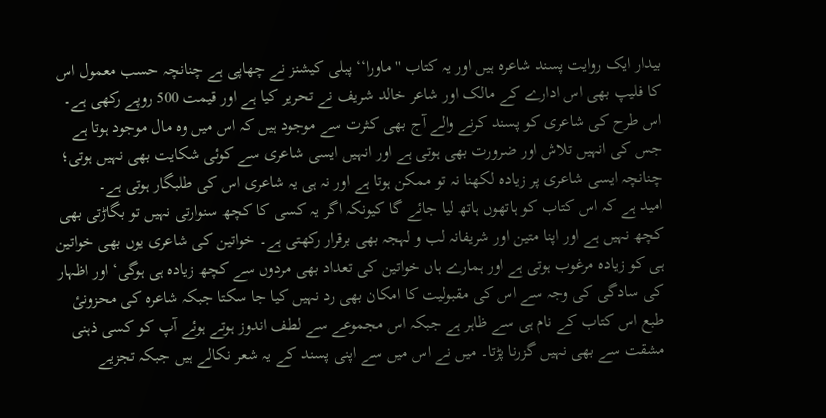بیدار ایک روایت پسند شاعرہ ہیں اور یہ کتاب ''ماورا‘‘ پبلی کیشنز نے چھاپی ہے چنانچہ حسب معمول اس کا فلیپ بھی اس ادارے کے مالک اور شاعر خالد شریف نے تحریر کیا ہے اور قیمت 500 روپے رکھی ہے۔ اس طرح کی شاعری کو پسند کرنے والے آج بھی کثرت سے موجود ہیں کہ اس میں وہ مال موجود ہوتا ہے جس کی انہیں تلاش اور ضرورت بھی ہوتی ہے اور انہیں ایسی شاعری سے کوئی شکایت بھی نہیں ہوتی؛ چنانچہ ایسی شاعری پر زیادہ لکھنا نہ تو ممکن ہوتا ہے اور نہ ہی یہ شاعری اس کی طلبگار ہوتی ہے۔
امید ہے کہ اس کتاب کو ہاتھوں ہاتھ لیا جائے گا کیونکہ اگر یہ کسی کا کچھ سنوارتی نہیں تو بگاڑتی بھی کچھ نہیں ہے اور اپنا متین اور شریفانہ لب و لہجہ بھی برقرار رکھتی ہے۔ خواتین کی شاعری یوں بھی خواتین ہی کو زیادہ مرغوب ہوتی ہے اور ہمارے ہاں خواتین کی تعداد بھی مردوں سے کچھ زیادہ ہی ہوگی‘ اور اظہار کی سادگی کی وجہ سے اس کی مقبولیت کا امکان بھی رد نہیں کیا جا سکتا جبکہ شاعرہ کی محزونیٔ طبع اس کتاب کے نام ہی سے ظاہر ہے جبکہ اس مجموعے سے لطف اندوز ہوتے ہوئے آپ کو کسی ذہنی مشقت سے بھی نہیں گزرنا پڑتا۔ میں نے اس میں سے اپنی پسند کے یہ شعر نکالے ہیں جبکہ تجزیے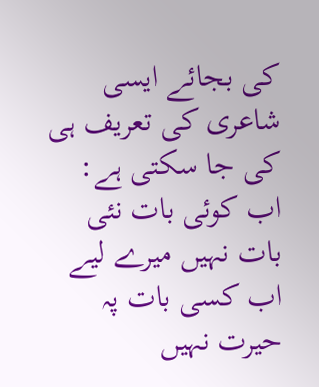کی بجائے ایسی شاعری کی تعریف ہی کی جا سکتی ہے:
اب کوئی بات نئی بات نہیں میرے لیے
اب کسی بات پہ حیرت نہیں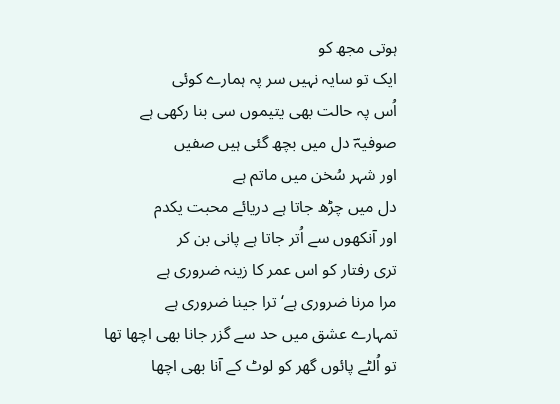ہوتی مجھ کو
ایک تو سایہ نہیں سر پہ ہمارے کوئی
اُس پہ حالت بھی یتیموں سی بنا رکھی ہے
صوفیہؔ دل میں بچھ گئی ہیں صفیں
اور شہر سُخن میں ماتم ہے
دل میں چڑھ جاتا ہے دریائے محبت یکدم
اور آنکھوں سے اُتر جاتا ہے پانی بن کر
تری رفتار کو اس عمر کا زینہ ضروری ہے
مرا مرنا ضروری ہے‘ ترا جینا ضروری ہے
تمہارے عشق میں حد سے گزر جانا بھی اچھا تھا
تو اُلٹے پائوں گھر کو لوٹ کے آنا بھی اچھا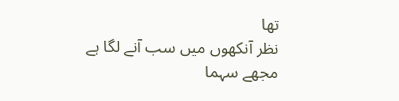تھا
نظر آنکھوں میں سب آنے لگا ہے
مجھے سہما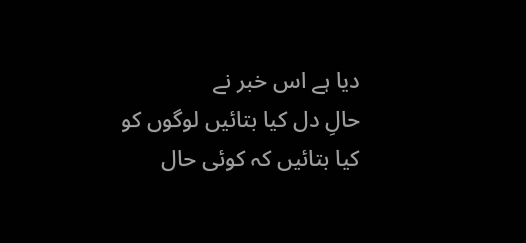دیا ہے اس خبر نے
حالِ دل کیا بتائیں لوگوں کو
کیا بتائیں کہ کوئی حال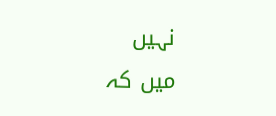نہیں
میں کہ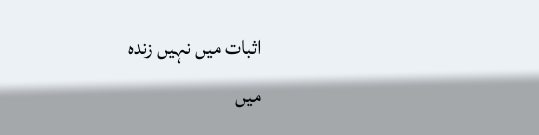اثبات میں نہیں زندہ
میں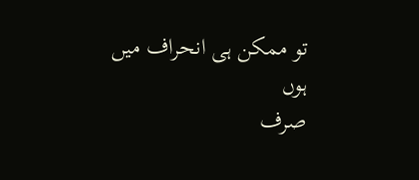تو ممکن ہی انحراف میں ہوں
صرف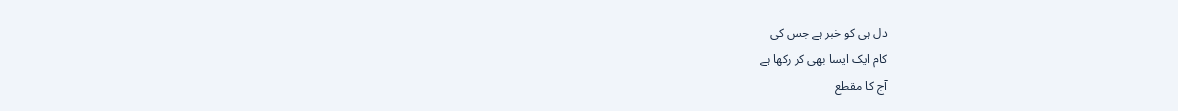دل ہی کو خبر ہے جس کی
کام ایک ایسا بھی کر رکھا ہے
آج کا مقطع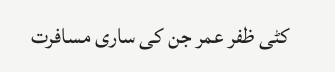کٹی ظفر عمر جن کی ساری مسافرت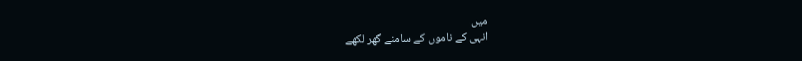میں
انہی کے ناموں کے سامنے گھر لکھے